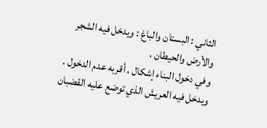الثاني : البستان والباغ : ويدخل فيه الشجر والأرض والحيطان ،
وفي دخول البناء إشكال ، أقربه عدم الدخول .
ويدخل فيه العريش الذي توضع عليه القضبان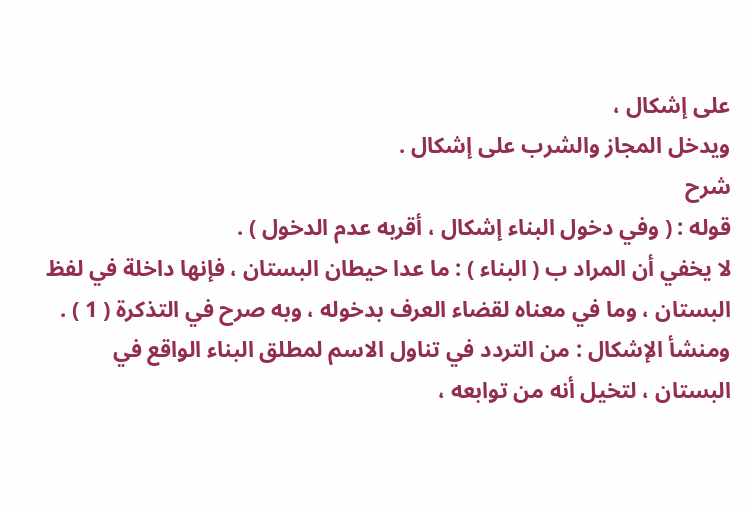على إشكال ،
ويدخل المجاز والشرب على إشكال .
شرح
قوله : ( وفي دخول البناء إشكال ، أقربه عدم الدخول ) .
لا يخفي أن المراد ب ( البناء ) : ما عدا حيطان البستان ، فإنها داخلة في لفظ
البستان ، وما في معناه لقضاء العرف بدخوله ، وبه صرح في التذكرة ( 1 ) .
ومنشأ الإشكال : من التردد في تناول الاسم لمطلق البناء الواقع في
البستان ، لتخيل أنه من توابعه ،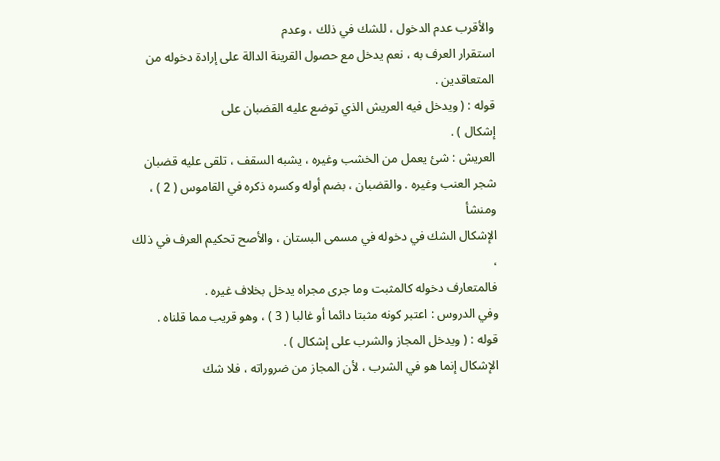والأقرب عدم الدخول ، للشك في ذلك ، وعدم
استقرار العرف به ، نعم يدخل مع حصول القرينة الدالة على إرادة دخوله من
المتعاقدين .
قوله : ( ويدخل فيه العريش الذي توضع عليه القضبان على
إشكال ) .
العريش : شئ يعمل من الخشب وغيره ، يشبه السقف ، تلقى عليه قضبان
شجر العنب وغيره . والقضبان ، بضم أوله وكسره ذكره في القاموس ( 2 ) ، ومنشأ
الإشكال الشك في دخوله في مسمى البستان ، والأصح تحكيم العرف في ذلك ،
فالمتعارف دخوله كالمثبت وما جرى مجراه يدخل بخلاف غيره .
وفي الدروس : اعتبر كونه مثبتا دائما أو غالبا ( 3 ) ، وهو قريب مما قلناه .
قوله : ( ويدخل المجاز والشرب على إشكال ) .
الإشكال إنما هو في الشرب ، لأن المجاز من ضروراته ، فلا شك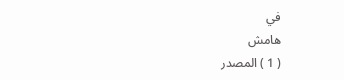في
هامش
( 1 ) المصدر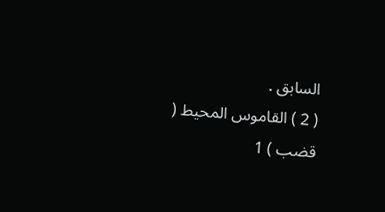السابق .
( 2 ) القاموس المحيط ( قضب ) 1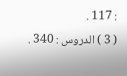: 117 .
( 3 ) الدروس : 340 .